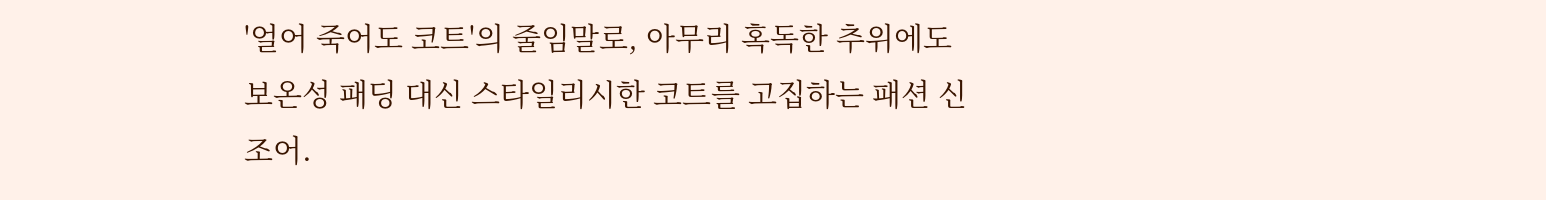'얼어 죽어도 코트'의 줄임말로, 아무리 혹독한 추위에도 보온성 패딩 대신 스타일리시한 코트를 고집하는 패션 신조어.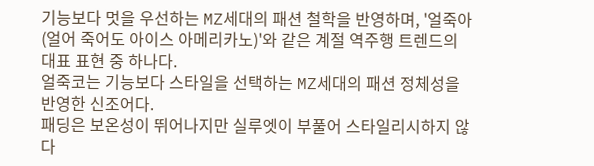기능보다 멋을 우선하는 MZ세대의 패션 철학을 반영하며, '얼죽아(얼어 죽어도 아이스 아메리카노)'와 같은 계절 역주행 트렌드의 대표 표현 중 하나다.
얼죽코는 기능보다 스타일을 선택하는 MZ세대의 패션 정체성을 반영한 신조어다.
패딩은 보온성이 뛰어나지만 실루엣이 부풀어 스타일리시하지 않다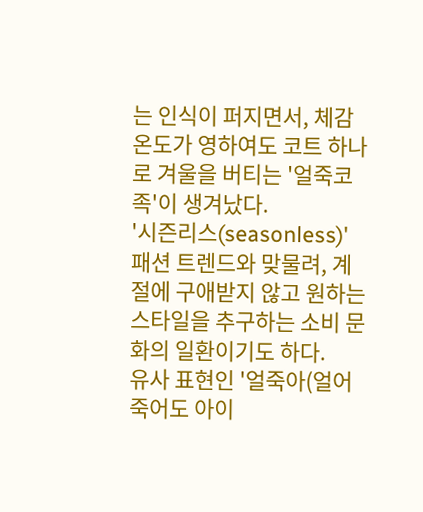는 인식이 퍼지면서, 체감온도가 영하여도 코트 하나로 겨울을 버티는 '얼죽코족'이 생겨났다.
'시즌리스(seasonless)' 패션 트렌드와 맞물려, 계절에 구애받지 않고 원하는 스타일을 추구하는 소비 문화의 일환이기도 하다.
유사 표현인 '얼죽아(얼어 죽어도 아이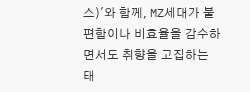스)'와 함께, MZ세대가 불편함이나 비효율을 감수하면서도 취향을 고집하는 태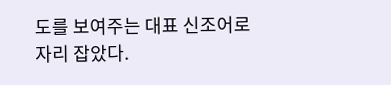도를 보여주는 대표 신조어로 자리 잡았다.